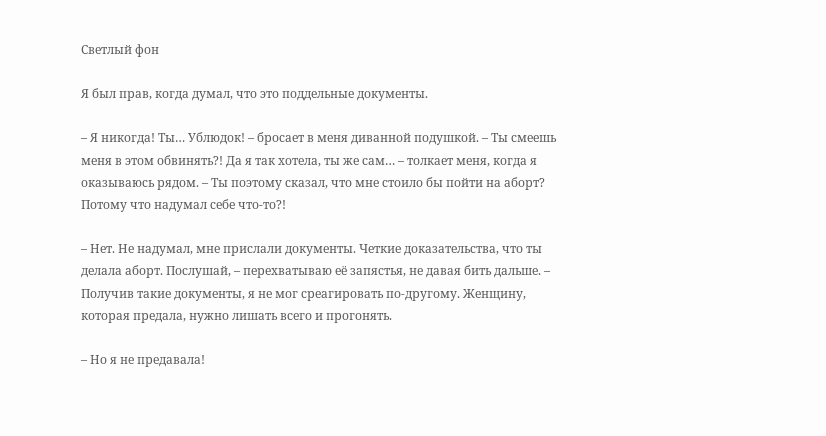Светлый фон

Я был прав, когда думал, что это поддельные документы.

– Я никогда! Ты… Ублюдок! – бросает в меня диванной подушкой. – Ты смеешь меня в этом обвинять?! Да я так хотела, ты же сам… – толкает меня, когда я оказываюсь рядом. – Ты поэтому сказал, что мне стоило бы пойти на аборт? Потому что надумал себе что-то?!

– Нет. Не надумал, мне прислали документы. Четкие доказательства, что ты делала аборт. Послушай, – перехватываю её запястья, не давая бить дальше. – Получив такие документы, я не мог среагировать по-другому. Женщину, которая предала, нужно лишать всего и прогонять.

– Но я не предавала!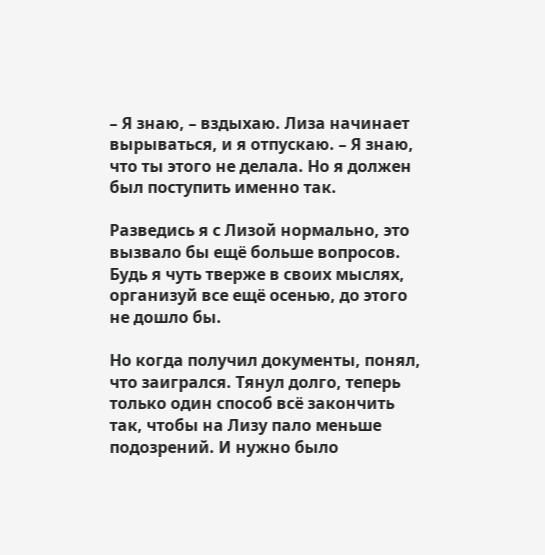– Я знаю, – вздыхаю. Лиза начинает вырываться, и я отпускаю. – Я знаю, что ты этого не делала. Но я должен был поступить именно так.

Разведись я с Лизой нормально, это вызвало бы ещё больше вопросов. Будь я чуть тверже в своих мыслях, организуй все ещё осенью, до этого не дошло бы.

Но когда получил документы, понял, что заигрался. Тянул долго, теперь только один способ всё закончить так, чтобы на Лизу пало меньше подозрений. И нужно было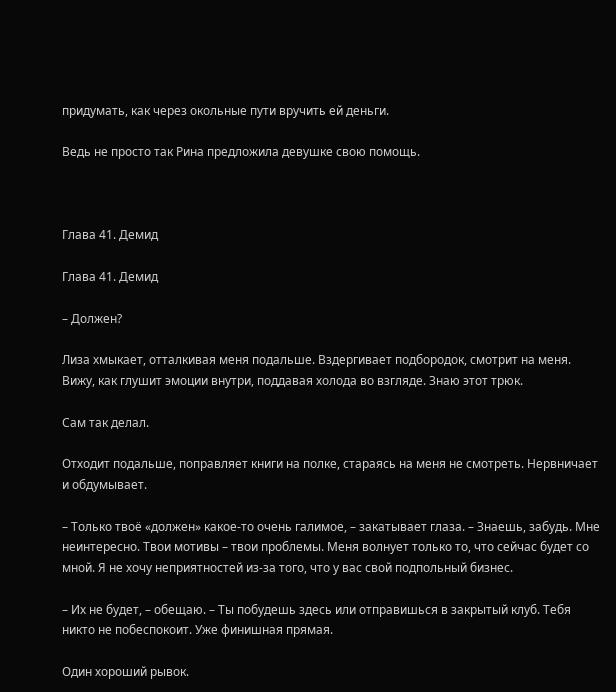придумать, как через окольные пути вручить ей деньги.

Ведь не просто так Рина предложила девушке свою помощь.



Глава 41. Демид

Глава 41. Демид

– Должен?

Лиза хмыкает, отталкивая меня подальше. Вздергивает подбородок, смотрит на меня. Вижу, как глушит эмоции внутри, поддавая холода во взгляде. Знаю этот трюк.

Сам так делал.

Отходит подальше, поправляет книги на полке, стараясь на меня не смотреть. Нервничает и обдумывает.

– Только твоё «должен» какое-то очень галимое, – закатывает глаза. – Знаешь, забудь. Мне неинтересно. Твои мотивы – твои проблемы. Меня волнует только то, что сейчас будет со мной. Я не хочу неприятностей из-за того, что у вас свой подпольный бизнес.

– Их не будет, – обещаю. – Ты побудешь здесь или отправишься в закрытый клуб. Тебя никто не побеспокоит. Уже финишная прямая.

Один хороший рывок.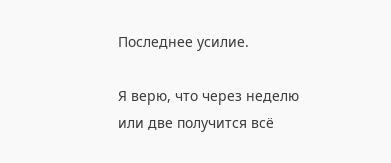Последнее усилие.

Я верю, что через неделю или две получится всё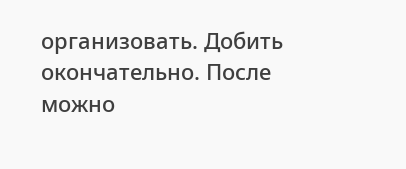организовать. Добить окончательно. После можно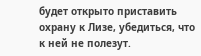будет открыто приставить охрану к Лизе, убедиться, что к ней не полезут.